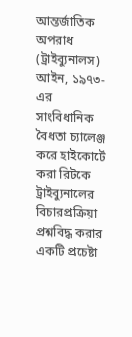আন্তর্জাতিক অপরাধ (ট্রাইব্যুনালস) আইন, ১৯৭৩-এর সাংবিধানিক বৈধতা চ্যালেঞ্জ করে হাইকোর্টে করা রিটকে ট্রাইব্যুনালের বিচারপ্রক্রিয়া প্রশ্নবিদ্ধ করার একটি প্রচেষ্টা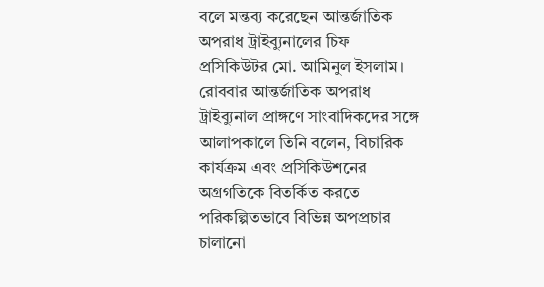বলে মন্তব্য করেছেন আন্তর্জাতিক অপরাধ ট্রাইব্যুনালের চিফ প্রসিকিউটর মো. আমিনুল ইসলাম।
রোববার আন্তর্জাতিক অপরাধ ট্রাইব্যুনাল প্রাঙ্গণে সাংবাদিকদের সঙ্গে আলাপকালে তিনি বলেন, বিচারিক কার্যক্রম এবং প্রসিকিউশনের অগ্রগতিকে বিতর্কিত করতে পরিকল্পিতভাবে বিভিন্ন অপপ্রচার চালানো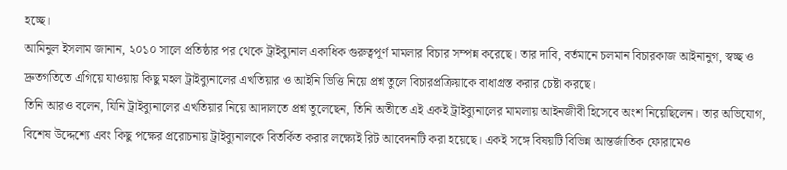হচ্ছে।
আমিনুল ইসলাম জানান, ২০১০ সালে প্রতিষ্ঠার পর থেকে ট্রাইব্যুনাল একাধিক গুরুত্বপূর্ণ মামলার বিচার সম্পন্ন করেছে। তার দাবি, বর্তমানে চলমান বিচারকাজ আইনানুগ, স্বচ্ছ ও দ্রুতগতিতে এগিয়ে যাওয়ায় কিছু মহল ট্রাইব্যুনালের এখতিয়ার ও আইনি ভিত্তি নিয়ে প্রশ্ন তুলে বিচারপ্রক্রিয়াকে বাধাগ্রস্ত করার চেষ্টা করছে।
তিনি আরও বলেন, যিনি ট্রাইব্যুনালের এখতিয়ার নিয়ে আদালতে প্রশ্ন তুলেছেন, তিনি অতীতে এই একই ট্রাইব্যুনালের মামলায় আইনজীবী হিসেবে অংশ নিয়েছিলেন। তার অভিযোগ, বিশেষ উদ্দেশ্যে এবং কিছু পক্ষের প্ররোচনায় ট্রাইব্যুনালকে বিতর্কিত করার লক্ষ্যেই রিট আবেদনটি করা হয়েছে। একই সঙ্গে বিষয়টি বিভিন্ন আন্তর্জাতিক ফোরামেও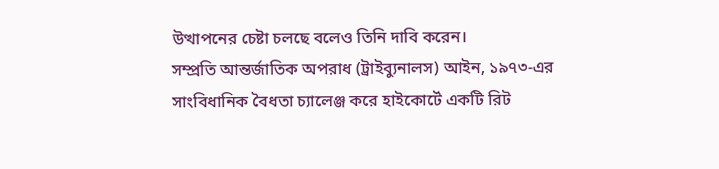উত্থাপনের চেষ্টা চলছে বলেও তিনি দাবি করেন।
সম্প্রতি আন্তর্জাতিক অপরাধ (ট্রাইব্যুনালস) আইন, ১৯৭৩-এর সাংবিধানিক বৈধতা চ্যালেঞ্জ করে হাইকোর্টে একটি রিট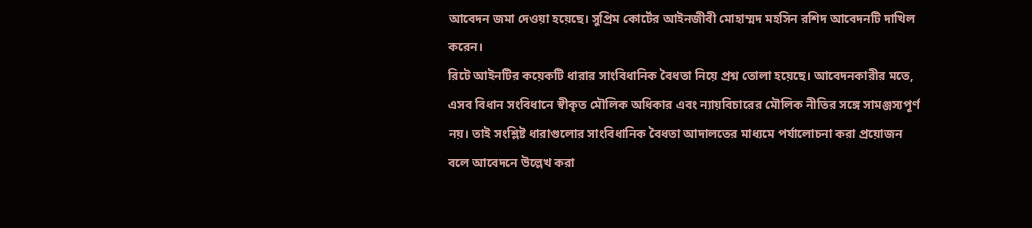আবেদন জমা দেওয়া হয়েছে। সুপ্রিম কোর্টের আইনজীবী মোহাম্মদ মহসিন রশিদ আবেদনটি দাখিল করেন।
রিটে আইনটির কয়েকটি ধারার সাংবিধানিক বৈধতা নিয়ে প্রশ্ন তোলা হয়েছে। আবেদনকারীর মতে, এসব বিধান সংবিধানে স্বীকৃত মৌলিক অধিকার এবং ন্যায়বিচারের মৌলিক নীতির সঙ্গে সামঞ্জস্যপূর্ণ নয়। তাই সংশ্লিষ্ট ধারাগুলোর সাংবিধানিক বৈধতা আদালতের মাধ্যমে পর্যালোচনা করা প্রয়োজন বলে আবেদনে উল্লেখ করা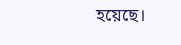হয়েছে।